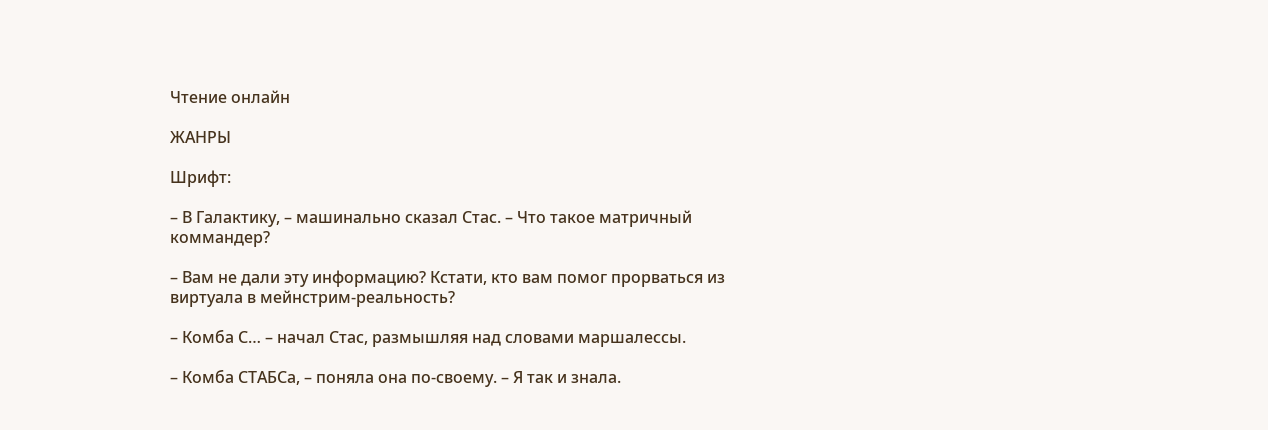Чтение онлайн

ЖАНРЫ

Шрифт:

– В Галактику, – машинально сказал Стас. – Что такое матричный коммандер?

– Вам не дали эту информацию? Кстати, кто вам помог прорваться из виртуала в мейнстрим-реальность?

– Комба С… – начал Стас, размышляя над словами маршалессы.

– Комба СТАБСа, – поняла она по-своему. – Я так и знала.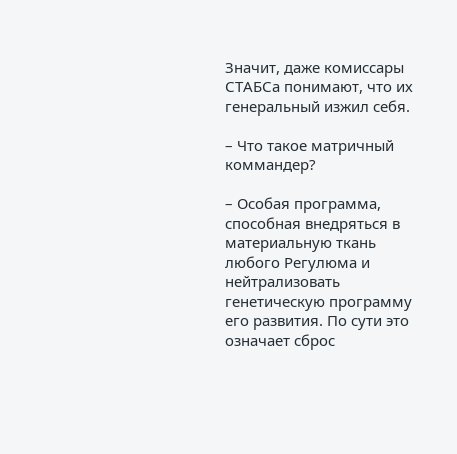Значит, даже комиссары СТАБСа понимают, что их генеральный изжил себя.

– Что такое матричный коммандер?

– Особая программа, способная внедряться в материальную ткань любого Регулюма и нейтрализовать генетическую программу его развития. По сути это означает сброс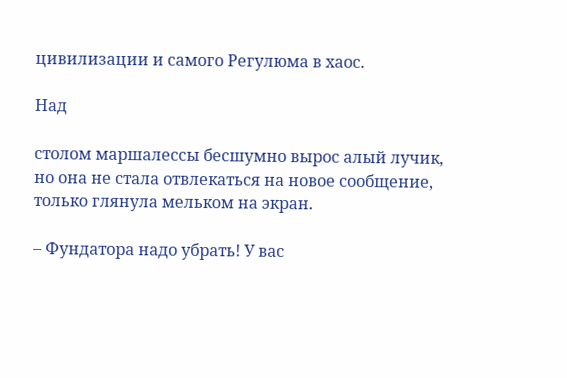цивилизации и самого Регулюма в хаос.

Над

столом маршалессы бесшумно вырос алый лучик, но она не стала отвлекаться на новое сообщение, только глянула мельком на экран.

– Фундатора надо убрать! У вас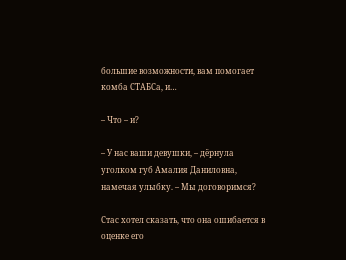большие возможности, вам помогает комба СТАБСа, и…

– Что – и?

– У нас ваши девушки, – дёрнула уголком губ Амалия Даниловна, намечая улыбку. – Мы договоримся?

Стас хотел сказать, что она ошибается в оценке его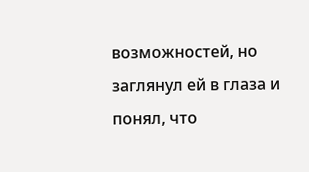возможностей, но заглянул ей в глаза и понял, что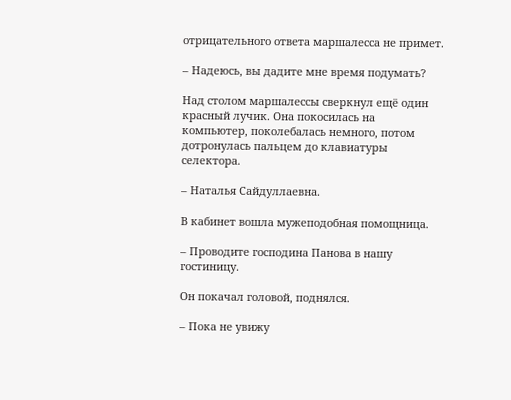отрицательного ответа маршалесса не примет.

– Надеюсь, вы дадите мне время подумать?

Над столом маршалессы сверкнул ещё один красный лучик. Она покосилась на компьютер, поколебалась немного, потом дотронулась пальцем до клавиатуры селектора.

– Наталья Сайдуллаевна.

В кабинет вошла мужеподобная помощница.

– Проводите господина Панова в нашу гостиницу.

Он покачал головой, поднялся.

– Пока не увижу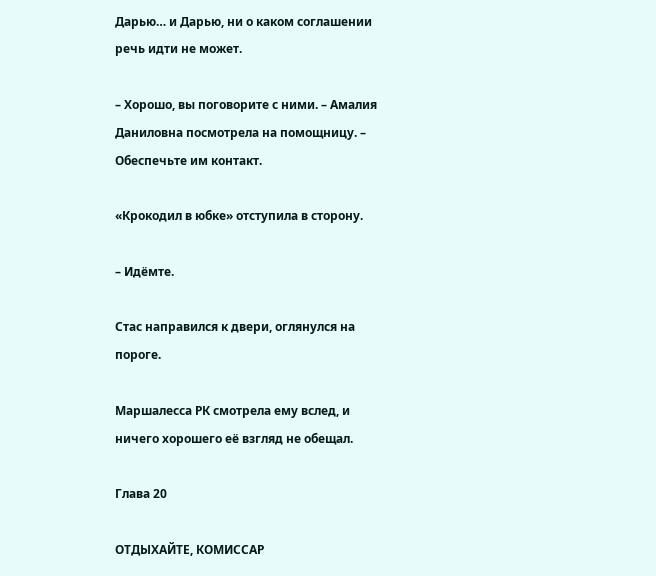Дарью… и Дарью, ни о каком соглашении речь идти не может.

– Хорошо, вы поговорите с ними. – Амалия Даниловна посмотрела на помощницу. – Обеспечьте им контакт.

«Крокодил в юбке» отступила в сторону.

– Идёмте.

Стас направился к двери, оглянулся на пороге.

Маршалесса РК смотрела ему вслед, и ничего хорошего её взгляд не обещал.

Глава 20

ОТДЫХАЙТЕ, КОМИССАР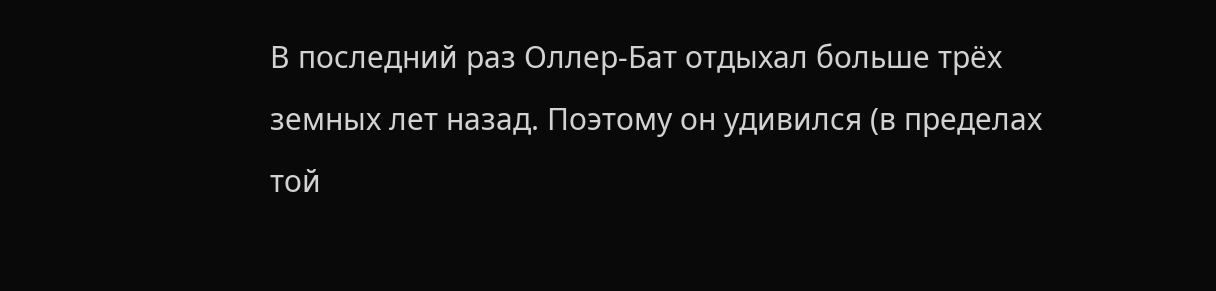В последний раз Оллер-Бат отдыхал больше трёх земных лет назад. Поэтому он удивился (в пределах той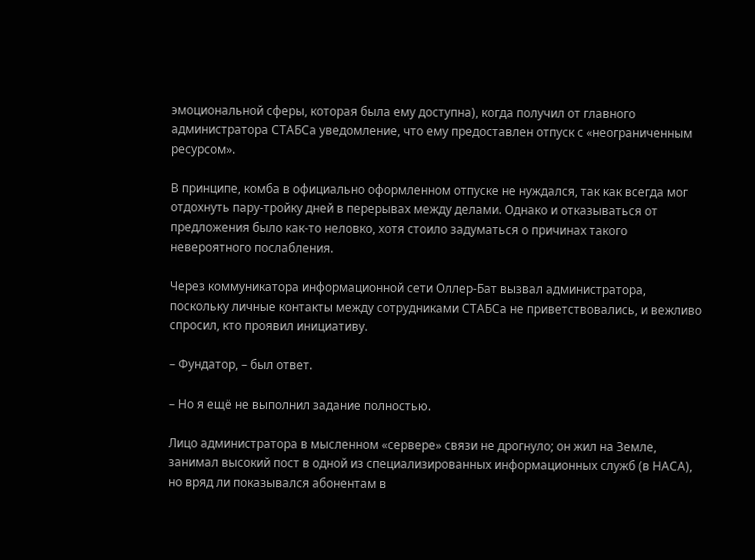эмоциональной сферы, которая была ему доступна), когда получил от главного администратора СТАБСа уведомление, что ему предоставлен отпуск с «неограниченным ресурсом».

В принципе, комба в официально оформленном отпуске не нуждался, так как всегда мог отдохнуть пару-тройку дней в перерывах между делами. Однако и отказываться от предложения было как-то неловко, хотя стоило задуматься о причинах такого невероятного послабления.

Через коммуникатора информационной сети Оллер-Бат вызвал администратора, поскольку личные контакты между сотрудниками СТАБСа не приветствовались, и вежливо спросил, кто проявил инициативу.

– Фундатор, – был ответ.

– Но я ещё не выполнил задание полностью.

Лицо администратора в мысленном «сервере» связи не дрогнуло; он жил на Земле, занимал высокий пост в одной из специализированных информационных служб (в НАСА), но вряд ли показывался абонентам в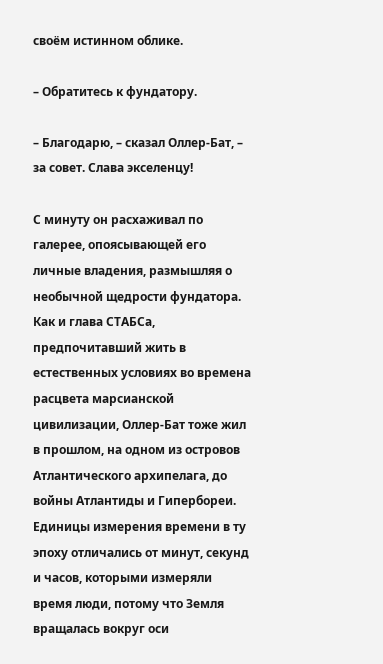своём истинном облике.

– Обратитесь к фундатору.

– Благодарю, – сказал Оллер-Бат, – за совет. Слава экселенцу!

С минуту он расхаживал по галерее, опоясывающей его личные владения, размышляя о необычной щедрости фундатора. Как и глава СТАБСа, предпочитавший жить в естественных условиях во времена расцвета марсианской цивилизации, Оллер-Бат тоже жил в прошлом, на одном из островов Атлантического архипелага, до войны Атлантиды и Гипербореи. Единицы измерения времени в ту эпоху отличались от минут, секунд и часов, которыми измеряли время люди, потому что Земля вращалась вокруг оси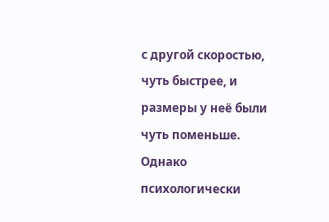с другой скоростью, чуть быстрее, и размеры у неё были чуть поменьше. Однако психологически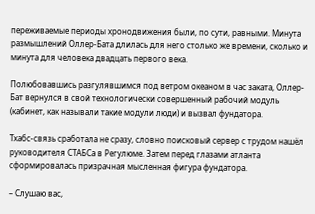переживаемые периоды хронодвижения были, по сути, равными. Минута размышлений Оллер-Бата длилась для него столько же времени, сколько и минута для человека двадцать первого века.

Полюбовавшись разгулявшимся под ветром океаном в час заката, Оллер-Бат вернулся в свой технологически совершенный рабочий модуль (кабинет, как называли такие модули люди) и вызвал фундатора.

Тхабс-связь сработала не сразу, словно поисковый сервер с трудом нашёл руководителя СТАБСа в Регулюме. Затем перед глазами атланта сформировалась призрачная мысленная фигура фундатора.

– Слушаю вас,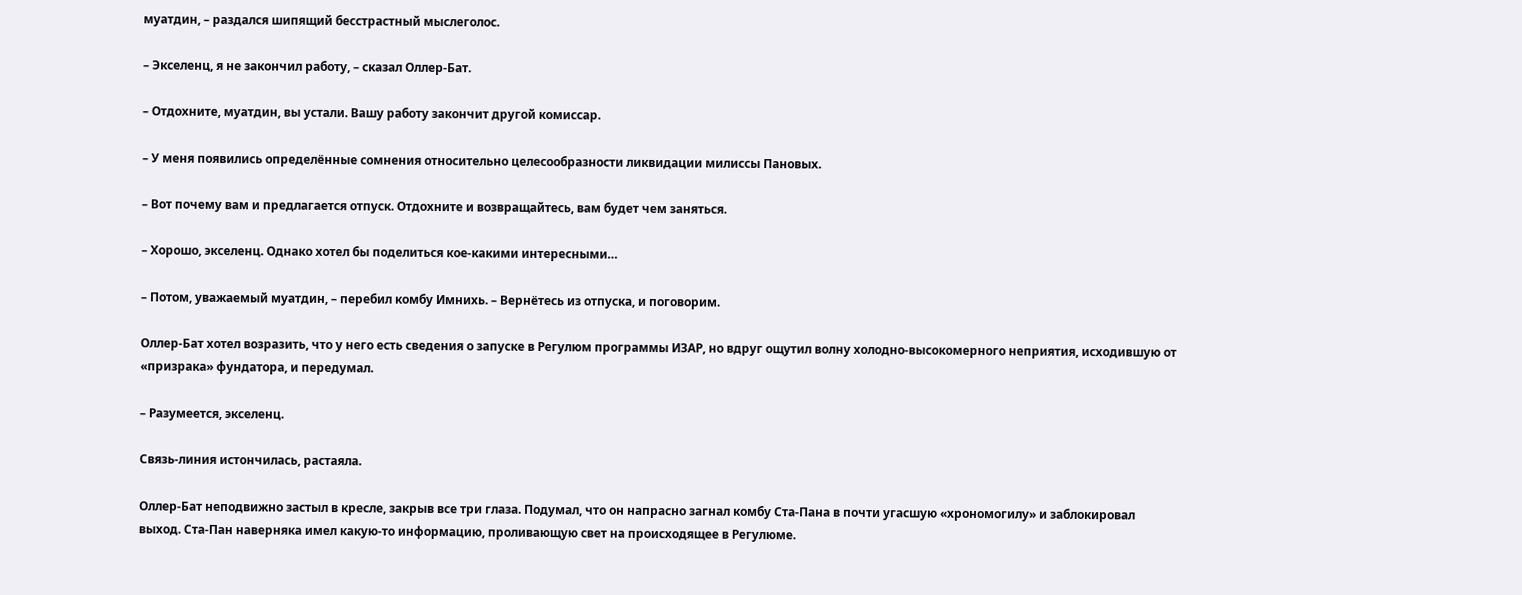муатдин, – раздался шипящий бесстрастный мыслеголос.

– Экселенц, я не закончил работу, – сказал Оллер-Бат.

– Отдохните, муатдин, вы устали. Вашу работу закончит другой комиссар.

– У меня появились определённые сомнения относительно целесообразности ликвидации милиссы Пановых.

– Вот почему вам и предлагается отпуск. Отдохните и возвращайтесь, вам будет чем заняться.

– Хорошо, экселенц. Однако хотел бы поделиться кое-какими интересными…

– Потом, уважаемый муатдин, – перебил комбу Имнихь. – Вернётесь из отпуска, и поговорим.

Оллер-Бат хотел возразить, что у него есть сведения о запуске в Регулюм программы ИЗАР, но вдруг ощутил волну холодно-высокомерного неприятия, исходившую от «призрака» фундатора, и передумал.

– Разумеется, экселенц.

Связь-линия истончилась, растаяла.

Оллер-Бат неподвижно застыл в кресле, закрыв все три глаза. Подумал, что он напрасно загнал комбу Ста-Пана в почти угасшую «хрономогилу» и заблокировал выход. Ста-Пан наверняка имел какую-то информацию, проливающую свет на происходящее в Регулюме.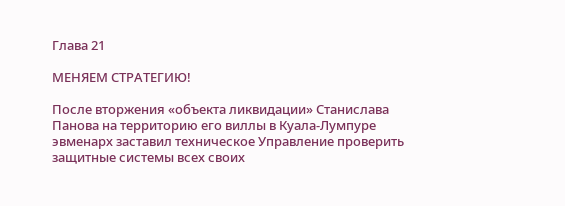Глава 21

МЕНЯЕМ СТРАТЕГИЮ!

После вторжения «объекта ликвидации» Станислава Панова на территорию его виллы в Куала-Лумпуре эвменарх заставил техническое Управление проверить защитные системы всех своих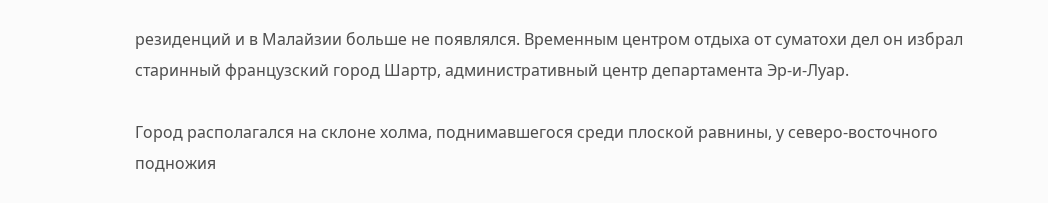резиденций и в Малайзии больше не появлялся. Временным центром отдыха от суматохи дел он избрал старинный французский город Шартр, административный центр департамента Эр-и-Луар.

Город располагался на склоне холма, поднимавшегося среди плоской равнины, у северо-восточного подножия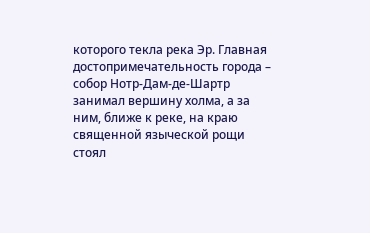которого текла река Эр. Главная достопримечательность города – собор Нотр-Дам-де-Шартр занимал вершину холма, а за ним, ближе к реке, на краю священной языческой рощи стоял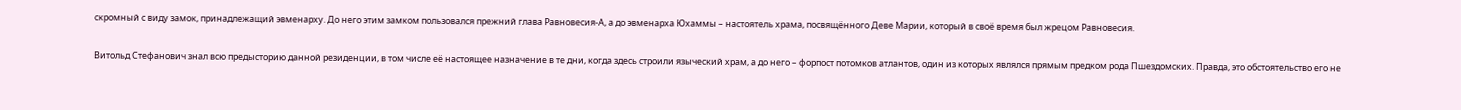скромный с виду замок, принадлежащий эвменарху. До него этим замком пользовался прежний глава Равновесия-А, а до эвменарха Юхаммы – настоятель храма, посвящённого Деве Марии, который в своё время был жрецом Равновесия.

Витольд Стефанович знал всю предысторию данной резиденции, в том числе её настоящее назначение в те дни, когда здесь строили языческий храм, а до него – форпост потомков атлантов, один из которых являлся прямым предком рода Пшездомских. Правда, это обстоятельство его не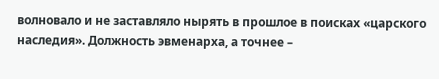волновало и не заставляло нырять в прошлое в поисках «царского наследия». Должность эвменарха, а точнее –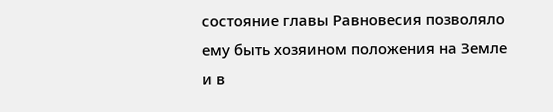состояние главы Равновесия позволяло ему быть хозяином положения на Земле и в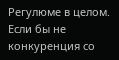Регулюме в целом. Если бы не конкуренция со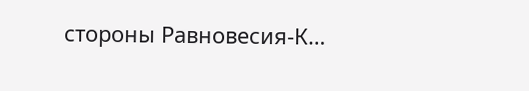стороны Равновесия-К…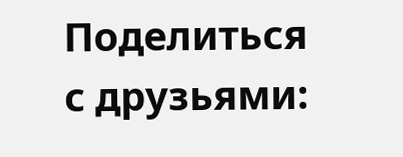Поделиться с друзьями: